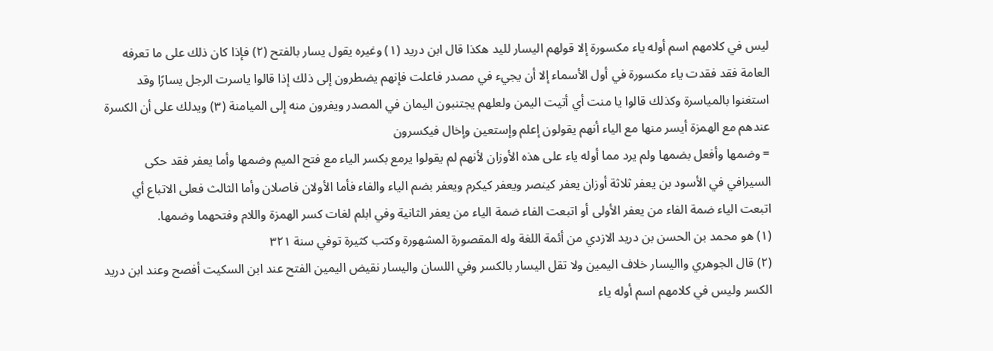ليس في كلامهم اسم أوله ياء مكسورة إلا قولهم اليسار لليد هكذا قال ابن دريد (١) وغيره يقول يسار بالفتح (٢) فإذا كان ذلك على ما تعرفه العامة فقد فقدت ياء مكسورة في أول الأسماء إلا أن يجيء في مصدر فاعلت فإنهم يضطرون إلى ذلك إذا قالوا ياسرت الرجل يسارًا وقد استغنوا بالمياسرة وكذلك قالوا يا منت أي أتيت اليمن ولعلهم يجتنبون اليمان في المصدر ويفرون منه إلى الميامنة (٣) ويدلك على أن الكسرة عندهم مع الهمزة أيسر منها مع الياء أنهم يقولون إعلم وإستعين وإخال فيكسرون
= وضمها وأفعل بضمها ولم يرد مما أوله ياء على هذه الأوزان لأنهم لم يقولوا يرمع بكسر الياء مع فتح الميم وضمها وأما يعفر فقد حكى السيرافي في الأسود بن يعفر ثلاثة أوزان يعفر كينصر ويعفر كيكرم ويعفر بضم الياء والفاء فأما الأولان فاصلان وأما الثالث فعلى الاتباع أي اتبعت الياء ضمة الفاء من يعفر الأولى أو اتبعت الفاء ضمة الياء من يعفر الثانية وفي ابلم لغات كسر الهمزة واللام وفتحهما وضمها.
(١) هو محمد بن الحسن بن دريد الازدي من أئمة اللغة وله المقصورة المشهورة وكتب كثيرة توفي سنة ٣٢١
(٢) قال الجوهري وااليسار خلاف اليمين ولا تقل اليسار بالكسر وفي اللسان واليسار نقيض اليمين الفتح عند ابن السكيت أفصح وعند ابن دريد الكسر وليس في كلامهم اسم أوله ياء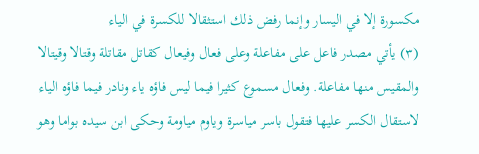مكسورة إلا في اليسار وإنما رفض ذلك استثقالا للكسرة في الياء
(٣) يأتي مصدر فاعل على مفاعلة وعلى فعال وفيعال كقاتل مقاتلة وقتالا وقيتالا والمقيس منها مفاعلة. وفعال مسموع كثيرا فيما ليس فاؤه ياء ونادر فيما فاؤه الياء لاستقال الكسر عليها فتقول باسر مياسرة وياوم مياومة وحكى ابن سيده بواما وهو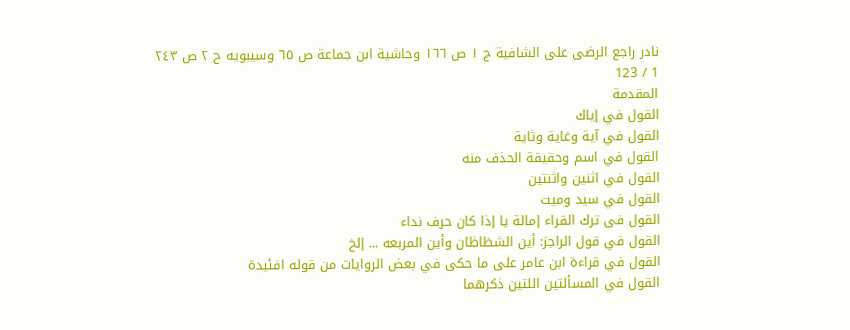نادر راجع الرضى على الشافية ج ١ ص ١٦٦ وحاشية ابن جماعة ص ٦٥ وسيبويه ح ٢ ص ٢٤٣
1 / 123
المقدمة
القول في إياك
القول في آية وغاية وثاية
القول في اسم وحقيقة الحذف منه
القول في اثنين واثنتين
القول في سيد وميت
القول فى ترك القراء إمالة يا إذا كان حرف نداء
القول في قول الراجز: أين الشظاظان وأين المربعه ... إلخ
القول في قراءة ابن عامر على ما حكى في بعض الروايات من قوله افئيدة
القول في المسألتين اللتين ذكرهما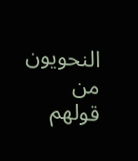النحويون من قولهم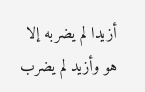أزيدا لم يضربه إلا هو وأزيد لم يضرب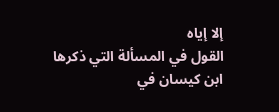إلا إياه
القول في المسألة التي ذكرها ابن كيسان في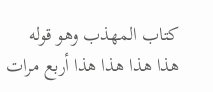كتاب المهذب وهو قوله هذا هذا هذا هذا أربع مرات